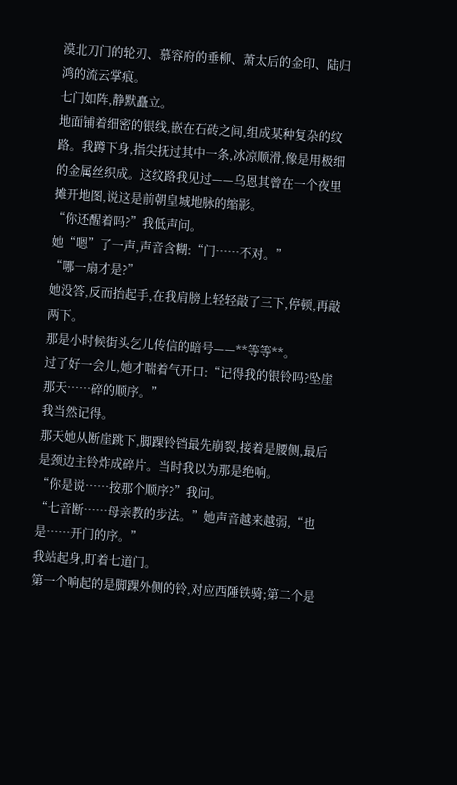漠北刀门的轮刃、慕容府的垂柳、萧太后的金印、陆归鸿的流云掌痕。
七门如阵,静默矗立。
地面铺着细密的银线,嵌在石砖之间,组成某种复杂的纹路。我蹲下身,指尖抚过其中一条,冰凉顺滑,像是用极细的金属丝织成。这纹路我见过——乌恩其曾在一个夜里摊开地图,说这是前朝皇城地脉的缩影。
“你还醒着吗?”我低声问。
她“嗯”了一声,声音含糊:“门……不对。”
“哪一扇才是?”
她没答,反而抬起手,在我肩膀上轻轻敲了三下,停顿,再敲两下。
那是小时候街头乞儿传信的暗号——**等等**。
过了好一会儿,她才喘着气开口:“记得我的银铃吗?坠崖那天……碎的顺序。”
我当然记得。
那天她从断崖跳下,脚踝铃铛最先崩裂,接着是腰侧,最后是颈边主铃炸成碎片。当时我以为那是绝响。
“你是说……按那个顺序?”我问。
“七音断……母亲教的步法。”她声音越来越弱,“也是……开门的序。”
我站起身,盯着七道门。
第一个响起的是脚踝外侧的铃,对应西陲铁骑;第二个是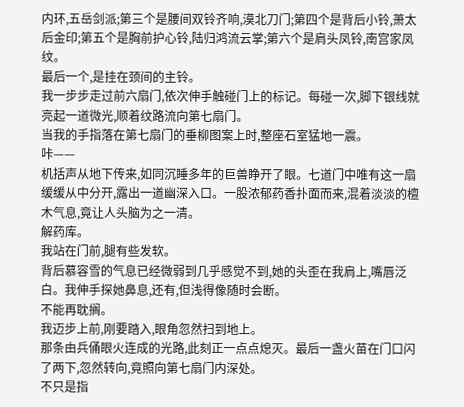内环,五岳剑派;第三个是腰间双铃齐响,漠北刀门;第四个是背后小铃,萧太后金印;第五个是胸前护心铃,陆归鸿流云掌;第六个是肩头凤铃,南宫家凤纹。
最后一个,是挂在颈间的主铃。
我一步步走过前六扇门,依次伸手触碰门上的标记。每碰一次,脚下银线就亮起一道微光,顺着纹路流向第七扇门。
当我的手指落在第七扇门的垂柳图案上时,整座石室猛地一震。
咔——
机括声从地下传来,如同沉睡多年的巨兽睁开了眼。七道门中唯有这一扇缓缓从中分开,露出一道幽深入口。一股浓郁药香扑面而来,混着淡淡的檀木气息,竟让人头脑为之一清。
解药库。
我站在门前,腿有些发软。
背后慕容雪的气息已经微弱到几乎感觉不到,她的头歪在我肩上,嘴唇泛白。我伸手探她鼻息,还有,但浅得像随时会断。
不能再耽搁。
我迈步上前,刚要踏入,眼角忽然扫到地上。
那条由兵俑眼火连成的光路,此刻正一点点熄灭。最后一盏火苗在门口闪了两下,忽然转向,竟照向第七扇门内深处。
不只是指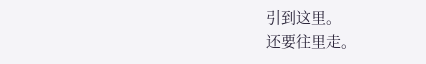引到这里。
还要往里走。